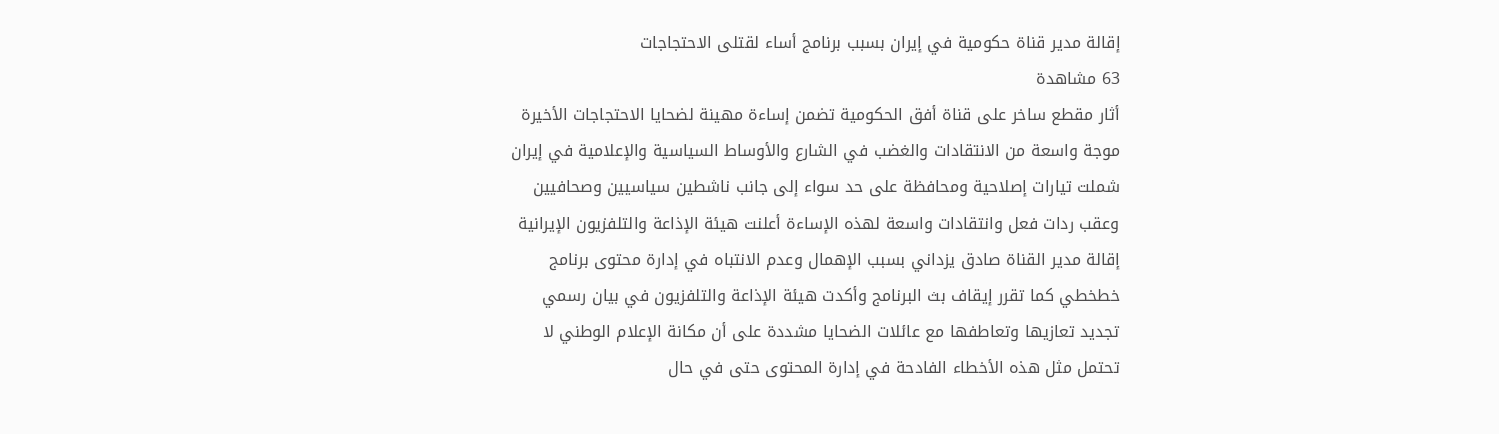إقالة مدير قناة حكومية في إيران بسبب برنامج أساء لقتلى الاحتجاجات
63 مشاهدة
أثار مقطع ساخر على قناة أفق الحكومية تضمن إساءة مهينة لضحايا الاحتجاجات الأخيرة موجة واسعة من الانتقادات والغضب في الشارع والأوساط السياسية والإعلامية في إيران شملت تيارات إصلاحية ومحافظة على حد سواء إلى جانب ناشطين سياسيين وصحافيين وعقب ردات فعل وانتقادات واسعة لهذه الإساءة أعلنت هيئة الإذاعة والتلفزيون الإيرانية إقالة مدير القناة صادق يزداني بسبب الإهمال وعدم الانتباه في إدارة محتوى برنامج خطخطي كما تقرر إيقاف بث البرنامج وأكدت هيئة الإذاعة والتلفزيون في بيان رسمي تجديد تعازيها وتعاطفها مع عائلات الضحايا مشددة على أن مكانة الإعلام الوطني لا تحتمل مثل هذه الأخطاء الفادحة في إدارة المحتوى حتى في حال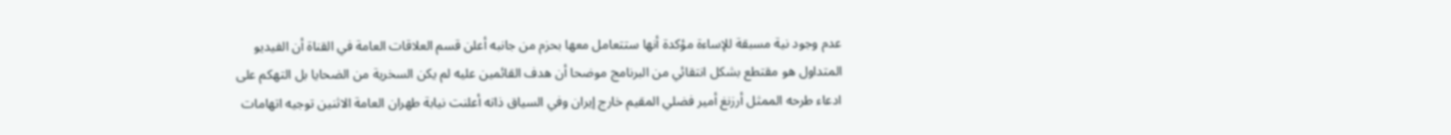عدم وجود نية مسبقة للإساءة مؤكدة أنها ستتعامل معها بحزم من جانبه أعلن قسم العلاقات العامة في القناة أن الفيديو المتداول هو مقتطع بشكل انتقائي من البرنامج موضحا أن هدف القائمين عليه لم يكن السخرية من الضحايا بل التهكم على ادعاء طرحه الممثل أرزنغ أمير فضلي المقيم خارج إيران وفي السياق ذاته أعلنت نيابة طهران العامة الاثنين توجيه اتهامات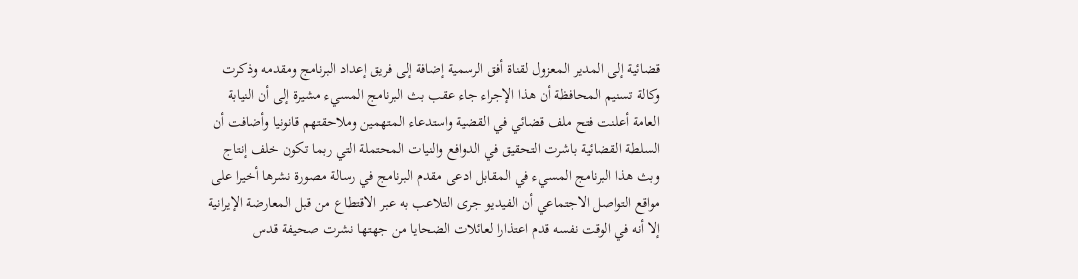قضائية إلى المدير المعزول لقناة أفق الرسمية إضافة إلى فريق إعداد البرنامج ومقدمه وذكرت وكالة تسنيم المحافظة أن هذا الإجراء جاء عقب بث البرنامج المسيء مشيرة إلى أن النيابة العامة أعلنت فتح ملف قضائي في القضية واستدعاء المتهمين وملاحقتهم قانونيا وأضافت أن السلطة القضائية باشرت التحقيق في الدوافع والنيات المحتملة التي ربما تكون خلف إنتاج وبث هذا البرنامج المسيء في المقابل ادعى مقدم البرنامج في رسالة مصورة نشرها أخيرا على مواقع التواصل الاجتماعي أن الفيديو جرى التلاعب به عبر الاقتطاع من قبل المعارضة الإيرانية إلا أنه في الوقت نفسه قدم اعتذارا لعائلات الضحايا من جهتها نشرت صحيفة قدس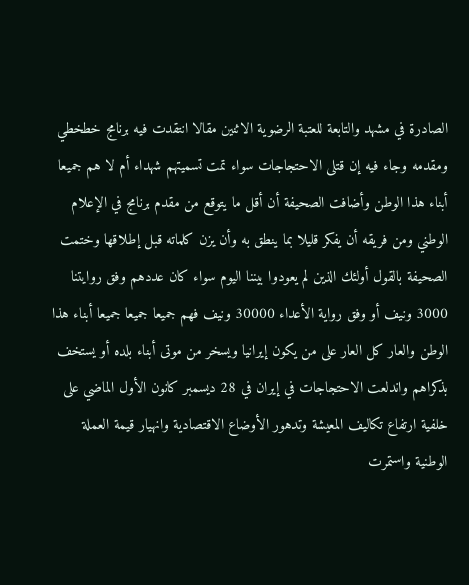الصادرة في مشهد والتابعة للعتبة الرضوية الاثنين مقالا انتقدت فيه برنامج خطخطي ومقدمه وجاء فيه إن قتلى الاحتجاجات سواء تمت تسميتهم شهداء أم لا هم جميعا أبناء هذا الوطن وأضافت الصحيفة أن أقل ما يتوقع من مقدم برنامج في الإعلام الوطني ومن فريقه أن يفكر قليلا بما ينطق به وأن يزن كلماته قبل إطلاقها وختمت الصحيفة بالقول أولئك الذين لم يعودوا بيننا اليوم سواء كان عددهم وفق روايتنا 3000 ونيف أو وفق رواية الأعداء 30000 ونيف فهم جميعا جميعا جميعا أبناء هذا الوطن والعار كل العار على من يكون إيرانيا ويسخر من موتى أبناء بلده أو يستخف بذكراهم واندلعت الاحتجاجات في إيران في 28 ديسمبر كانون الأول الماضي على خلفية ارتفاع تكاليف المعيشة وتدهور الأوضاع الاقتصادية وانهيار قيمة العملة الوطنية واستمرت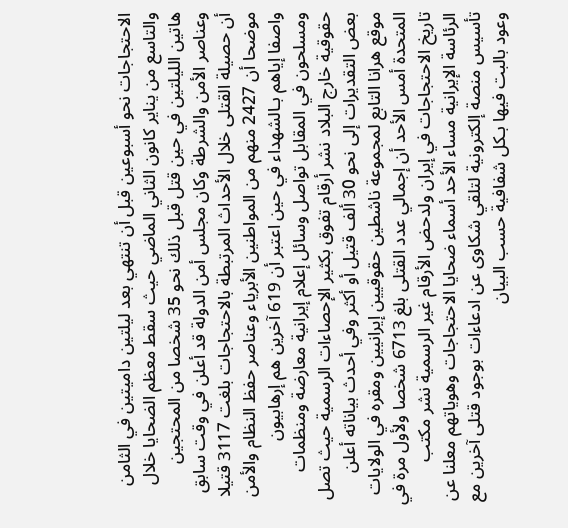الاحتجاجات نحو أسبوعين قبل أن تنتهي بعد ليلتين داميتين في الثامن والتاسع من يناير كانون الثاني الماضي حيث سقط معظم الضحايا خلال هاتين الليلتين في حين قتل قبل ذلك نحو 35 شخصا من المحتجين وعناصر الأمن والشرطة وكان مجلس أمن الدولة قد أعلن في وقت سابق أن حصيلة القتلى خلال الأحداث المرتبطة بالاحتجاجات بلغت 3117 قتيلا موضحا أن 2427 منهم من المواطنين الأبرياء وعناصر حفظ النظام والأمن واصفا إياهم بـالشهداء في حين اعتبر أن 619 آخرين هم إرهابيون ومسلحون في المقابل تواصل وسائل إعلام إيرانية معارضة ومنظمات حقوقية خارج البلاد نشر أرقام تفوق بكثير الإحصاءات الرسمية حيث تصل بعض التقديرات إلى نحو 30 ألف قتيل أو أكثر وفي أحدث بياناته أعلن موقع هرانا التابع لمجموعة ناشطين حقوقيين إيرانيين ومقره في الولايات المتحدة أمس الأحد أن إجمالي عدد القتلى بلغ 6713 شخصا ولأول مرة في تاريخ الاحتجاجات في إيران ولدحض الأرقام غير الرسمية نشر مكتب الرئاسة الإيرانية مساء الأحد أسماء ضحايا الاحتجاجات وهوياتهم معلنا عن تأسيس منصة إلكترونية لتلقي شكاوى عن ادعاءات بوجود قتلى آخرين مع وعود بالبت فيها بـكل شفافية حسب البيان